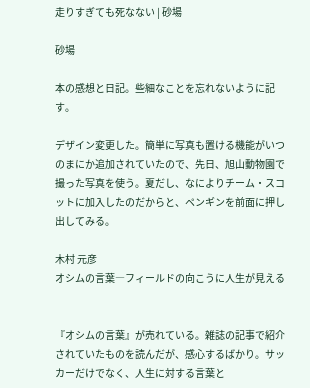走りすぎても死なない | 砂場

砂場

本の感想と日記。些細なことを忘れないように記す。

デザイン変更した。簡単に写真も置ける機能がいつのまにか追加されていたので、先日、旭山動物園で撮った写真を使う。夏だし、なによりチーム・スコットに加入したのだからと、ペンギンを前面に押し出してみる。

木村 元彦
オシムの言葉―フィールドの向こうに人生が見える


『オシムの言葉』が売れている。雑誌の記事で紹介されていたものを読んだが、感心するばかり。サッカーだけでなく、人生に対する言葉と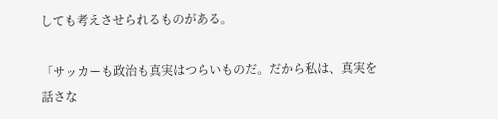しても考えさせられるものがある。

「サッカーも政治も真実はつらいものだ。だから私は、真実を話さな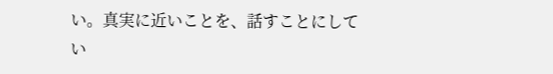い。真実に近いことを、話すことにしてい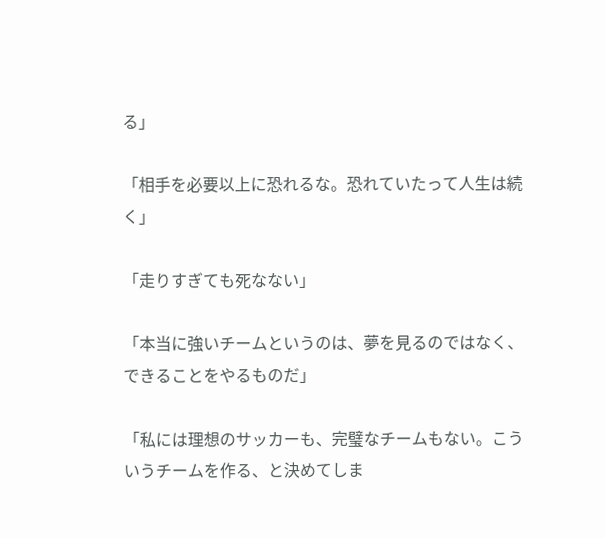る」

「相手を必要以上に恐れるな。恐れていたって人生は続く」

「走りすぎても死なない」

「本当に強いチームというのは、夢を見るのではなく、できることをやるものだ」

「私には理想のサッカーも、完璧なチームもない。こういうチームを作る、と決めてしま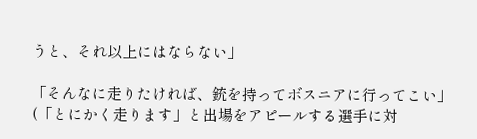うと、それ以上にはならない」

「そんなに走りたければ、銃を持ってボスニアに行ってこい」(「とにかく走ります」と出場をアピールする選手に対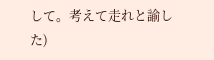して。考えて走れと諭した)